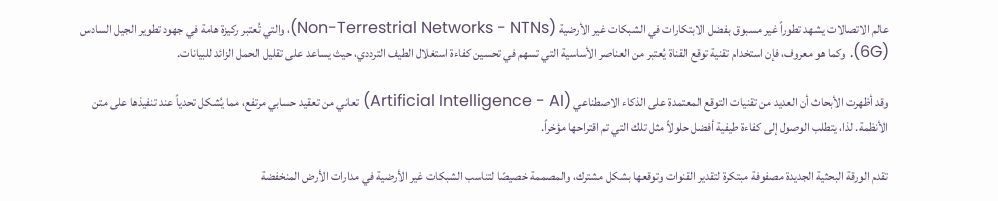عالم الاتصالات يشهد تطوراً غير مسبوق بفضل الابتكارات في الشبكات غير الأرضية (Non-Terrestrial Networks - NTNs)، والتي تُعتبر ركيزة هامة في جهود تطوير الجيل السادس (6G). وكما هو معروف، فإن استخدام تقنية توقع القناة يُعتبر من العناصر الأساسية التي تسهم في تحسين كفاءة استغلال الطيف الترددي، حيث يساعد على تقليل الحمل الزائد للبيانات.

وقد أظهرت الأبحاث أن العديد من تقنيات التوقع المعتمدة على الذكاء الاصطناعي (Artificial Intelligence - AI) تعاني من تعقيد حسابي مرتفع، مما يُشكل تحدياً عند تنفيذها على متن الأنظمة. لذا، يتطلب الوصول إلى كفاءة طيفية أفضل حلولاً مثل تلك التي تم اقتراحها مؤخراً.

تقدم الورقة البحثية الجديدة مصفوفة مبتكرة لتقدير القنوات وتوقعها بشكل مشترك، والمصممة خصيصًا لتناسب الشبكات غير الأرضية في مدارات الأرض المنخفضة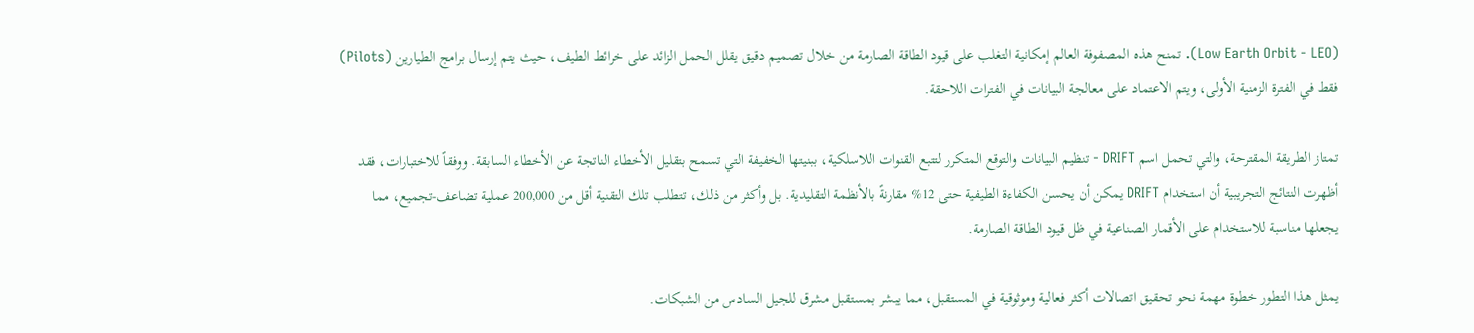(Low Earth Orbit - LEO). تمنح هذه المصفوفة العالم إمكانية التغلب على قيود الطاقة الصارمة من خلال تصميم دقيق يقلل الحمل الزائد على خرائط الطيف، حيث يتم إرسال برامج الطيارين (Pilots) فقط في الفترة الزمنية الأولى، ويتم الاعتماد على معالجة البيانات في الفترات اللاحقة.

تمتاز الطريقة المقترحة، والتي تحمل اسم DRIFT - تنظيم البيانات والتوقع المتكرر لتتبع القنوات اللاسلكية، ببنيتها الخفيفة التي تسمح بتقليل الأخطاء الناتجة عن الأخطاء السابقة. ووفقاً للاختبارات، فقد أظهرت النتائج التجريبية أن استخدام DRIFT يمكن أن يحسن الكفاءة الطيفية حتى 12% مقارنةً بالأنظمة التقليدية. بل وأكثر من ذلك، تتطلب تلك التقنية أقل من 200,000 عملية تضاعف-تجميع، مما يجعلها مناسبة للاستخدام على الأقمار الصناعية في ظل قيود الطاقة الصارمة.

يمثل هذا التطور خطوة مهمة نحو تحقيق اتصالات أكثر فعالية وموثوقية في المستقبل، مما يبشر بمستقبل مشرق للجيل السادس من الشبكات.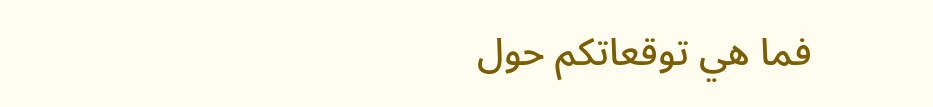فما هي توقعاتكم حول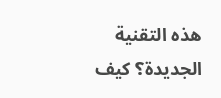هذه التقنية الجديدة؟ كيف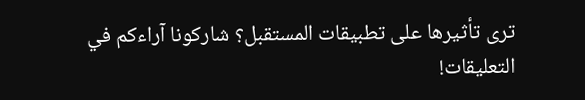ترى تأثيرها على تطبيقات المستقبل؟ شاركونا آراءكم في التعليقات!